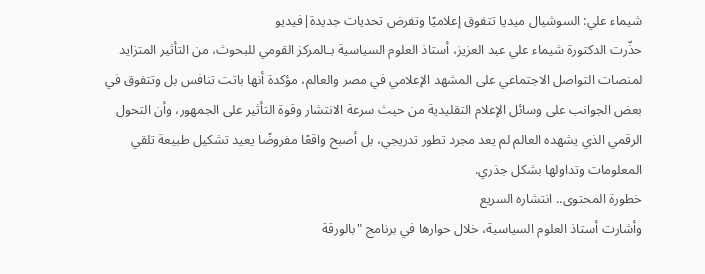شيماء علي: السوشيال ميديا تتفوق إعلاميًا وتفرض تحديات جديدة|فيديو
حذّرت الدكتورة شيماء علي عبد العزيز، أستاذ العلوم السياسية بـالمركز القومي للبحوث، من التأثير المتزايد لمنصات التواصل الاجتماعي على المشهد الإعلامي في مصر والعالم، مؤكدة أنها باتت تنافس بل وتتفوق في بعض الجوانب على وسائل الإعلام التقليدية من حيث سرعة الانتشار وقوة التأثير على الجمهور، وأن التحول الرقمي الذي يشهده العالم لم يعد مجرد تطور تدريجي، بل أصبح واقعًا مفروضًا يعيد تشكيل طبيعة تلقي المعلومات وتداولها بشكل جذري.
خطورة المحتوى.. انتشاره السريع
وأشارت أستاذ العلوم السياسية، خلال حوارها في برنامج "بالورقة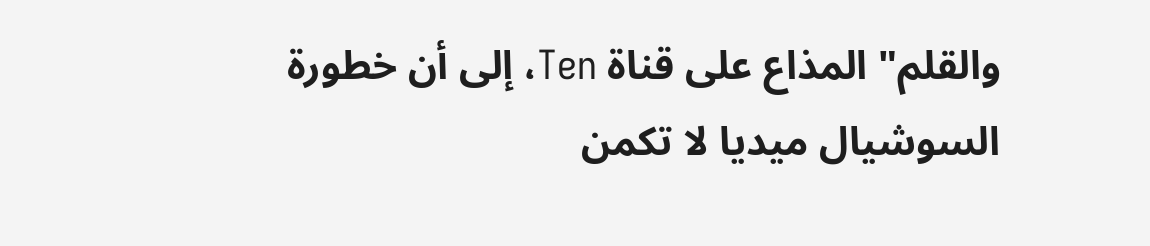والقلم" المذاع على قناة Ten، إلى أن خطورة السوشيال ميديا لا تكمن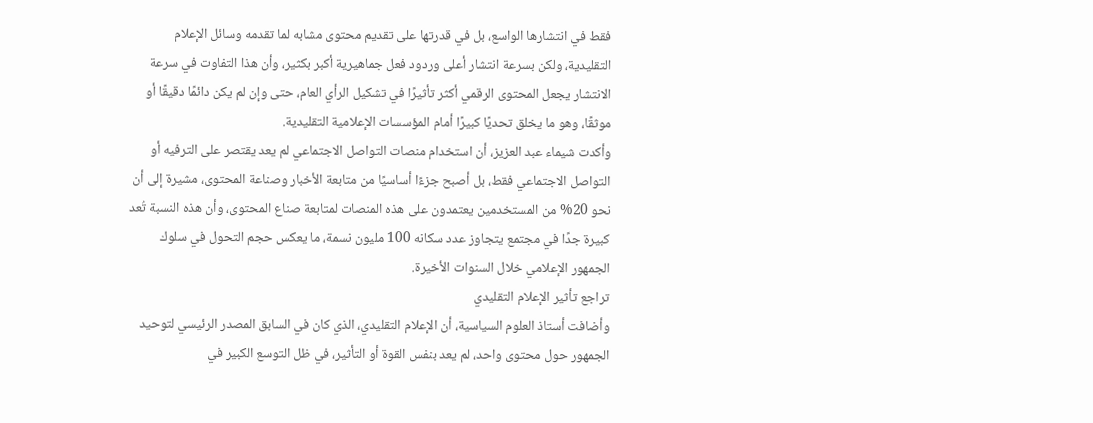فقط في انتشارها الواسع، بل في قدرتها على تقديم محتوى مشابه لما تقدمه وسائل الإعلام التقليدية، ولكن بسرعة انتشار أعلى وردود فعل جماهيرية أكبر بكثير، وأن هذا التفاوت في سرعة الانتشار يجعل المحتوى الرقمي أكثر تأثيرًا في تشكيل الرأي العام، حتى وإن لم يكن دائمًا دقيقًا أو موثقًا، وهو ما يخلق تحديًا كبيرًا أمام المؤسسات الإعلامية التقليدية.
وأكدت شيماء عبد العزيز، أن استخدام منصات التواصل الاجتماعي لم يعد يقتصر على الترفيه أو التواصل الاجتماعي فقط، بل أصبح جزءًا أساسيًا من متابعة الأخبار وصناعة المحتوى، مشيرة إلى أن نحو 20% من المستخدمين يعتمدون على هذه المنصات لمتابعة صناع المحتوى، وأن هذه النسبة تُعد كبيرة جدًا في مجتمع يتجاوز عدد سكانه 100 مليون نسمة، ما يعكس حجم التحول في سلوك الجمهور الإعلامي خلال السنوات الأخيرة.
تراجع تأثير الإعلام التقليدي
وأضافت أستاذ العلوم السياسية، أن الإعلام التقليدي، الذي كان في السابق المصدر الرئيسي لتوحيد الجمهور حول محتوى واحد، لم يعد بنفس القوة أو التأثير، في ظل التوسع الكبير في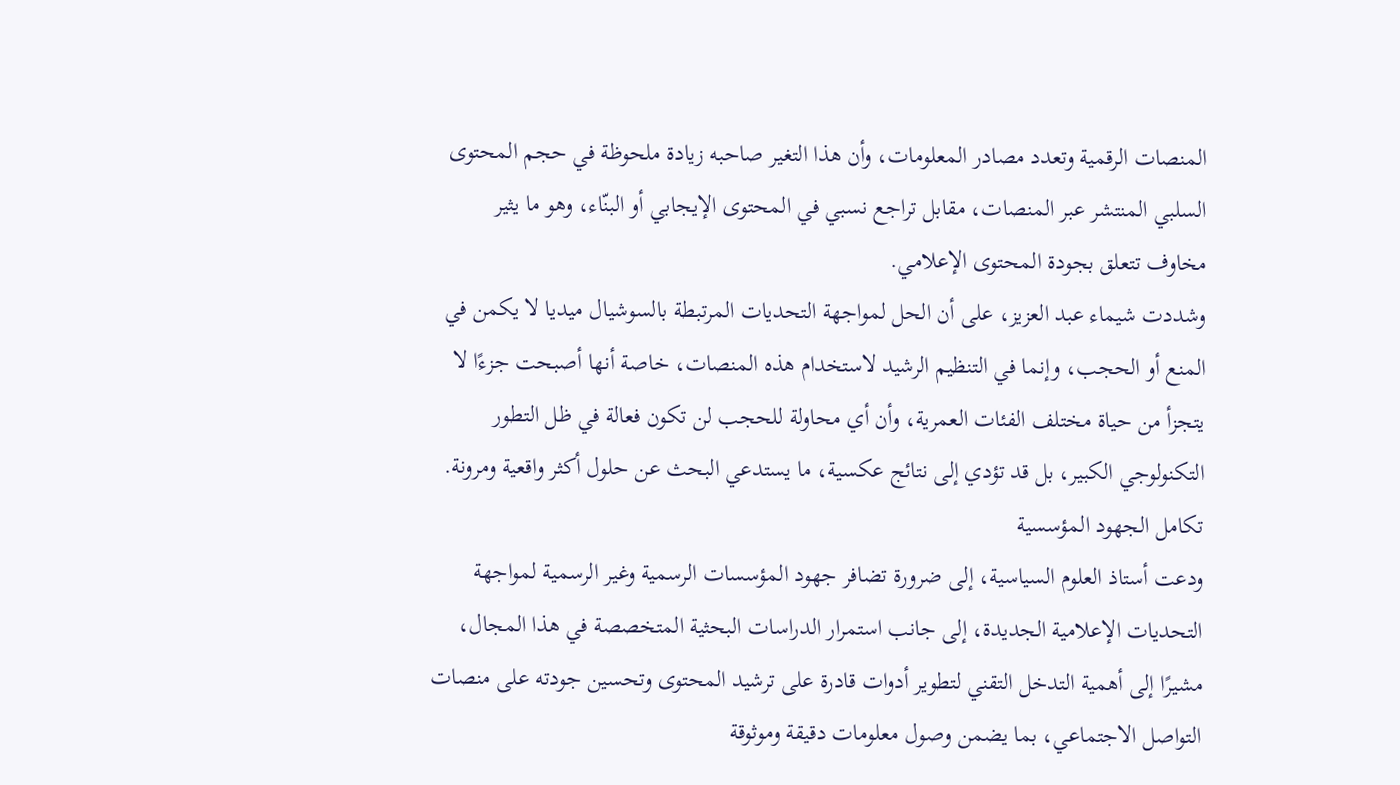المنصات الرقمية وتعدد مصادر المعلومات، وأن هذا التغير صاحبه زيادة ملحوظة في حجم المحتوى السلبي المنتشر عبر المنصات، مقابل تراجع نسبي في المحتوى الإيجابي أو البنّاء، وهو ما يثير مخاوف تتعلق بجودة المحتوى الإعلامي.
وشددت شيماء عبد العزيز، على أن الحل لمواجهة التحديات المرتبطة بالسوشيال ميديا لا يكمن في المنع أو الحجب، وإنما في التنظيم الرشيد لاستخدام هذه المنصات، خاصة أنها أصبحت جزءًا لا يتجزأ من حياة مختلف الفئات العمرية، وأن أي محاولة للحجب لن تكون فعالة في ظل التطور التكنولوجي الكبير، بل قد تؤدي إلى نتائج عكسية، ما يستدعي البحث عن حلول أكثر واقعية ومرونة.
تكامل الجهود المؤسسية
ودعت أستاذ العلوم السياسية، إلى ضرورة تضافر جهود المؤسسات الرسمية وغير الرسمية لمواجهة التحديات الإعلامية الجديدة، إلى جانب استمرار الدراسات البحثية المتخصصة في هذا المجال، مشيرًا إلى أهمية التدخل التقني لتطوير أدوات قادرة على ترشيد المحتوى وتحسين جودته على منصات التواصل الاجتماعي، بما يضمن وصول معلومات دقيقة وموثوقة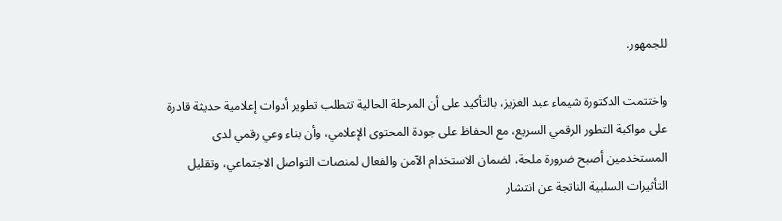للجمهور.

واختتمت الدكتورة شيماء عبد العزيز، بالتأكيد على أن المرحلة الحالية تتطلب تطوير أدوات إعلامية حديثة قادرة على مواكبة التطور الرقمي السريع، مع الحفاظ على جودة المحتوى الإعلامي، وأن بناء وعي رقمي لدى المستخدمين أصبح ضرورة ملحة، لضمان الاستخدام الآمن والفعال لمنصات التواصل الاجتماعي، وتقليل التأثيرات السلبية الناتجة عن انتشار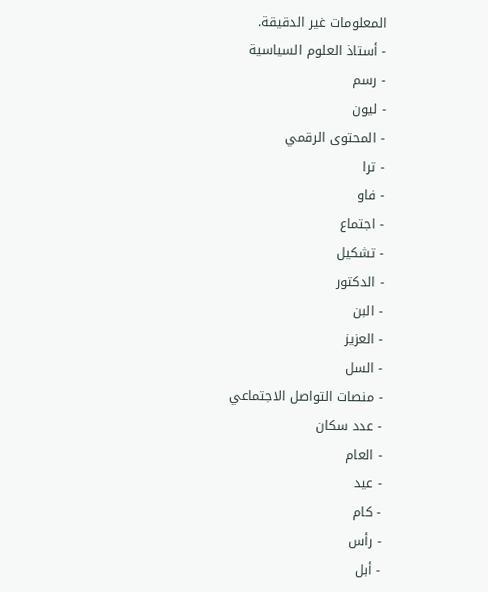المعلومات غير الدقيقة.
- أستاذ العلوم السياسية
- رسم
- ليون
- المحتوى الرقمي
- ترا
- فاو
- اجتماع
- تشكيل
- الدكتور
- البن
- العزيز
- السل
- منصات التواصل الاجتماعي
- عدد سكان
- العام
- عيد
- كام
- رأس
- أبل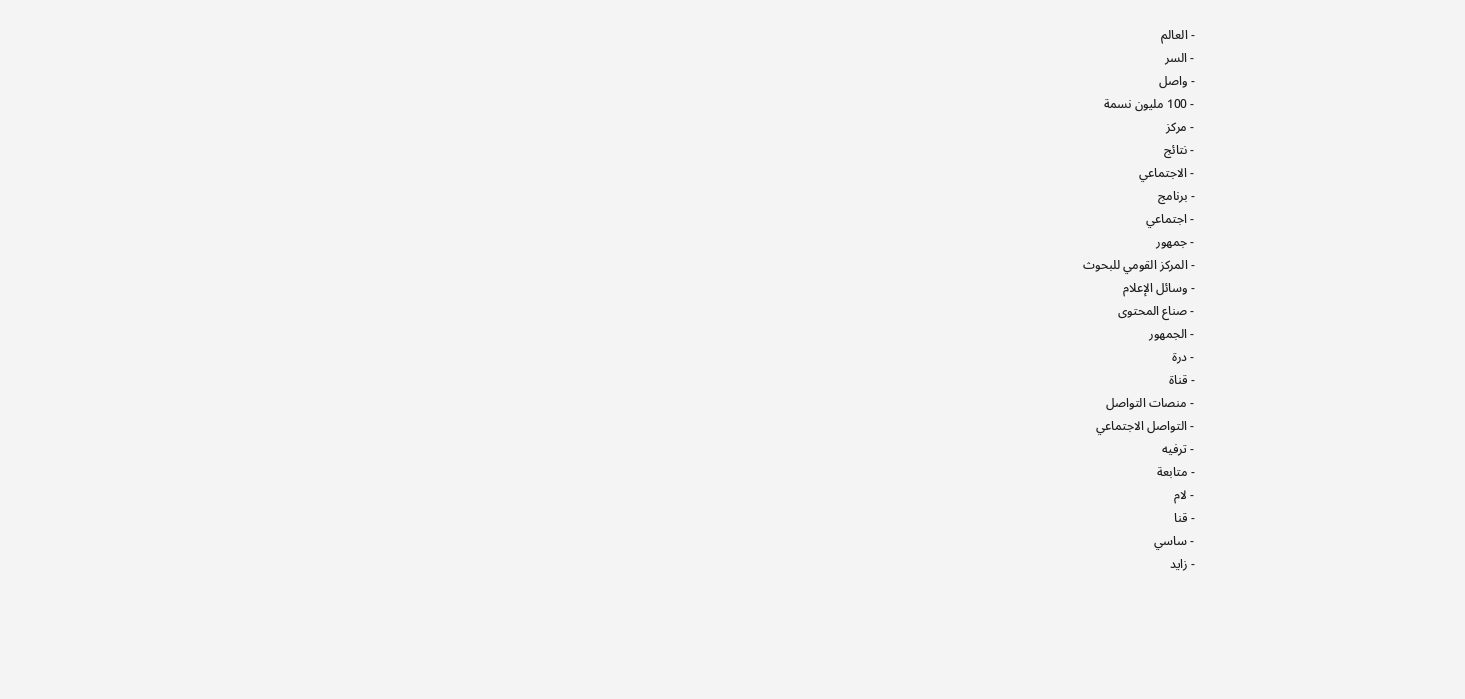- العالم
- السر
- واصل
- 100 مليون نسمة
- مركز
- نتائج
- الاجتماعي
- برنامج
- اجتماعي
- جمهور
- المركز القومي للبحوث
- وسائل الإعلام
- صناع المحتوى
- الجمهور
- درة
- قناة
- منصات التواصل
- التواصل الاجتماعي
- ترفيه
- متابعة
- لام
- قنا
- ساسي
- زايد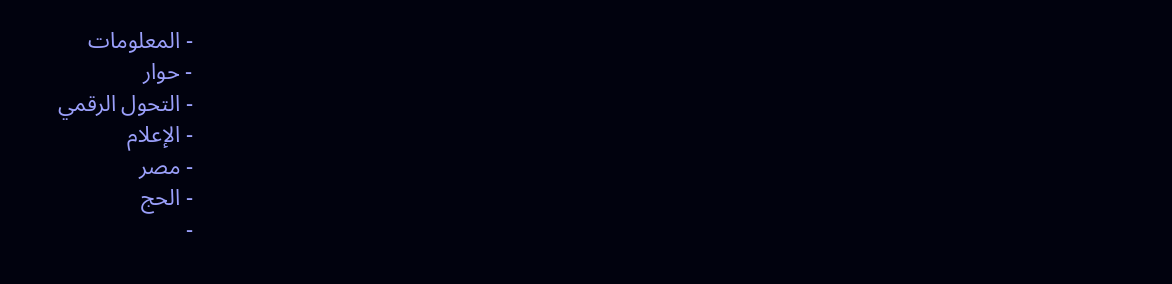- المعلومات
- حوار
- التحول الرقمي
- الإعلام
- مصر
- الحج
-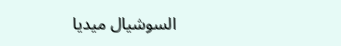السوشيال ميديا